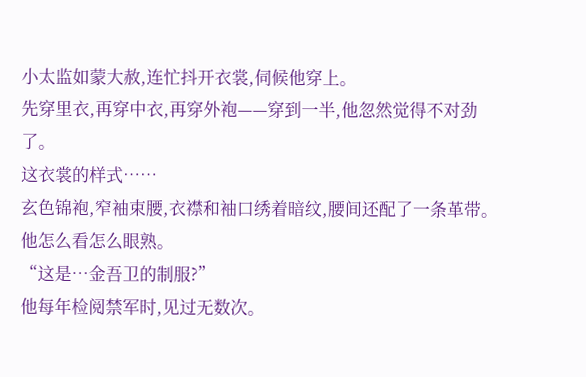小太监如蒙大赦,连忙抖开衣裳,伺候他穿上。
先穿里衣,再穿中衣,再穿外袍——穿到一半,他忽然觉得不对劲了。
这衣裳的样式……
玄色锦袍,窄袖束腰,衣襟和袖口绣着暗纹,腰间还配了一条革带。
他怎么看怎么眼熟。
“这是…金吾卫的制服?”
他每年检阅禁军时,见过无数次。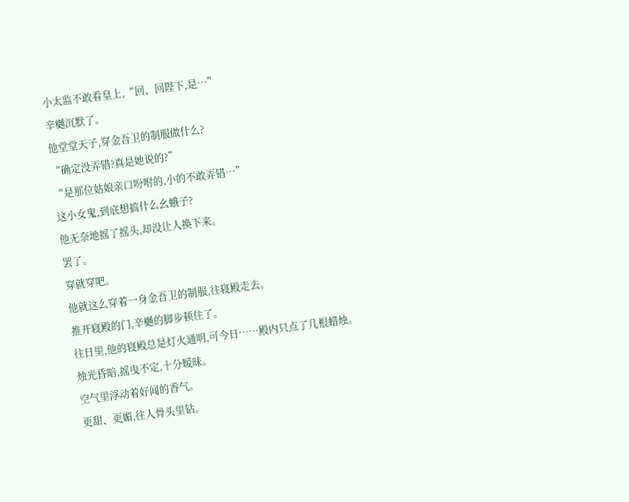小太监不敢看皇上,“回、回陛下,是…”
辛樾沉默了。
他堂堂天子,穿金吾卫的制服做什么?
“确定没弄错?真是她说的?”
“是那位姑娘亲口吩咐的,小的不敢弄错…”
这小女鬼,到底想搞什么幺蛾子?
他无奈地摇了摇头,却没让人换下来。
罢了。
穿就穿吧。
他就这么穿着一身金吾卫的制服,往寝殿走去。
推开寝殿的门,辛樾的脚步顿住了。
往日里,他的寝殿总是灯火通明,可今日……殿内只点了几根蜡烛。
烛光昏暗,摇曳不定,十分暧昧。
空气里浮动着好闻的香气。
更甜、更媚,往人骨头里钻。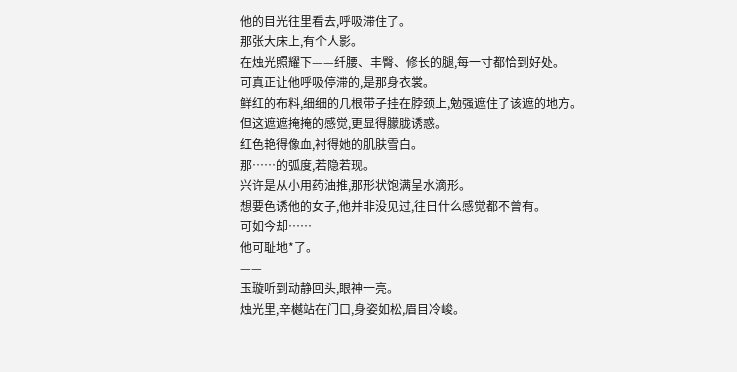他的目光往里看去,呼吸滞住了。
那张大床上,有个人影。
在烛光照耀下——纤腰、丰臀、修长的腿,每一寸都恰到好处。
可真正让他呼吸停滞的,是那身衣裳。
鲜红的布料,细细的几根带子挂在脖颈上,勉强遮住了该遮的地方。
但这遮遮掩掩的感觉,更显得朦胧诱惑。
红色艳得像血,衬得她的肌肤雪白。
那……的弧度,若隐若现。
兴许是从小用药油推,那形状饱满呈水滴形。
想要色诱他的女子,他并非没见过,往日什么感觉都不曾有。
可如今却……
他可耻地*了。
——
玉璇听到动静回头,眼神一亮。
烛光里,辛樾站在门口,身姿如松,眉目冷峻。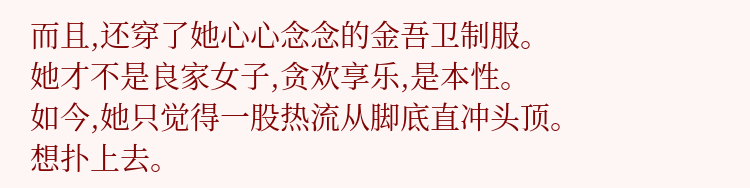而且,还穿了她心心念念的金吾卫制服。
她才不是良家女子,贪欢享乐,是本性。
如今,她只觉得一股热流从脚底直冲头顶。
想扑上去。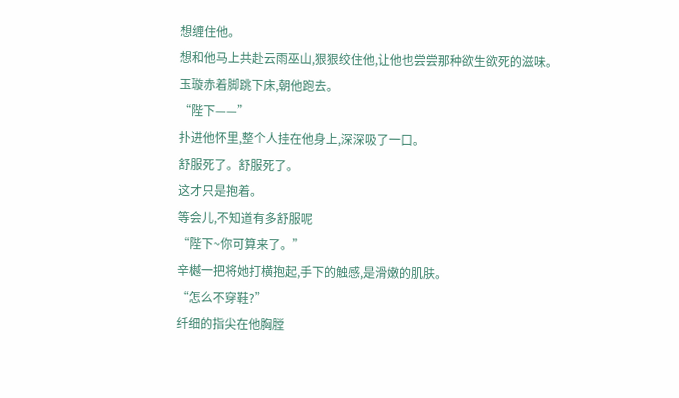想缠住他。
想和他马上共赴云雨巫山,狠狠绞住他,让他也尝尝那种欲生欲死的滋味。
玉璇赤着脚跳下床,朝他跑去。
“陛下——”
扑进他怀里,整个人挂在他身上,深深吸了一口。
舒服死了。舒服死了。
这才只是抱着。
等会儿,不知道有多舒服呢
“陛下~你可算来了。”
辛樾一把将她打横抱起,手下的触感,是滑嫩的肌肤。
“怎么不穿鞋?”
纤细的指尖在他胸膛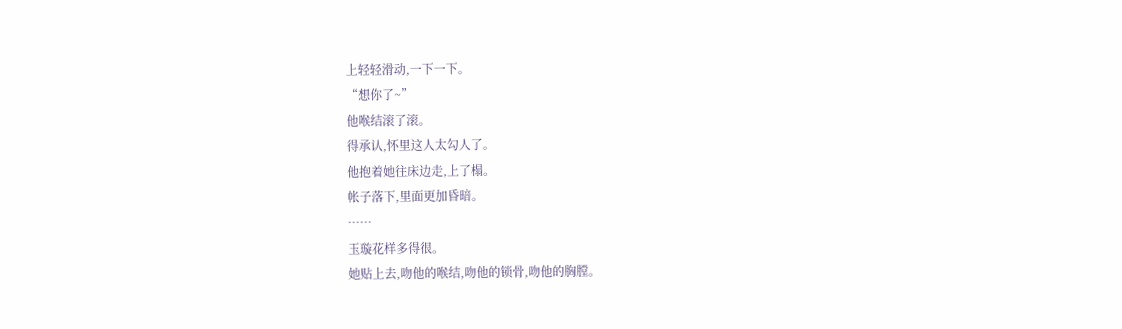上轻轻滑动,一下一下。
“想你了~”
他喉结滚了滚。
得承认,怀里这人太勾人了。
他抱着她往床边走,上了榻。
帐子落下,里面更加昏暗。
……
玉璇花样多得很。
她贴上去,吻他的喉结,吻他的锁骨,吻他的胸膛。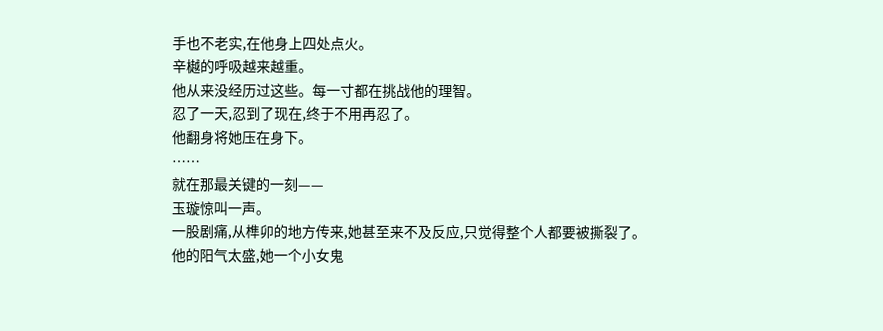手也不老实,在他身上四处点火。
辛樾的呼吸越来越重。
他从来没经历过这些。每一寸都在挑战他的理智。
忍了一天,忍到了现在,终于不用再忍了。
他翻身将她压在身下。
……
就在那最关键的一刻——
玉璇惊叫一声。
一股剧痛,从榫卯的地方传来,她甚至来不及反应,只觉得整个人都要被撕裂了。
他的阳气太盛,她一个小女鬼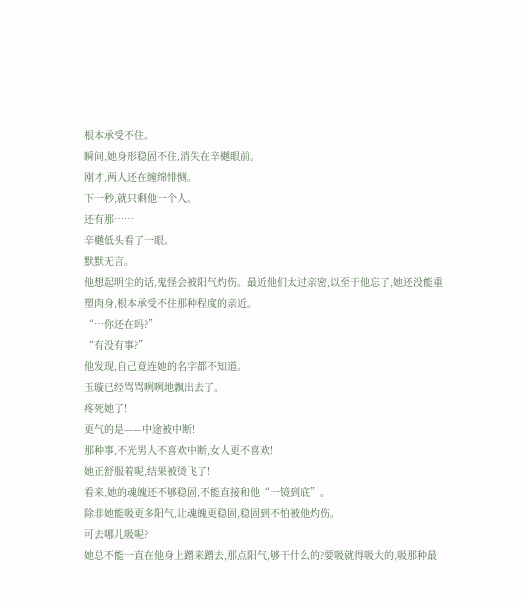根本承受不住。
瞬间,她身形稳固不住,消失在辛樾眼前。
刚才,两人还在缠绵悱恻。
下一秒,就只剩他一个人。
还有那……
辛樾低头看了一眼。
默默无言。
他想起明尘的话,鬼怪会被阳气灼伤。最近他们太过亲密,以至于他忘了,她还没能重塑肉身,根本承受不住那种程度的亲近。
“…你还在吗?”
“有没有事?”
他发现,自己竟连她的名字都不知道。
玉璇已经骂骂咧咧地飘出去了。
疼死她了!
更气的是——中途被中断!
那种事,不光男人不喜欢中断,女人更不喜欢!
她正舒服着呢,结果被烫飞了!
看来,她的魂魄还不够稳固,不能直接和他“一镜到底”。
除非她能吸更多阳气,让魂魄更稳固,稳固到不怕被他灼伤。
可去哪儿吸呢?
她总不能一直在他身上蹭来蹭去,那点阳气,够干什么的?要吸就得吸大的,吸那种最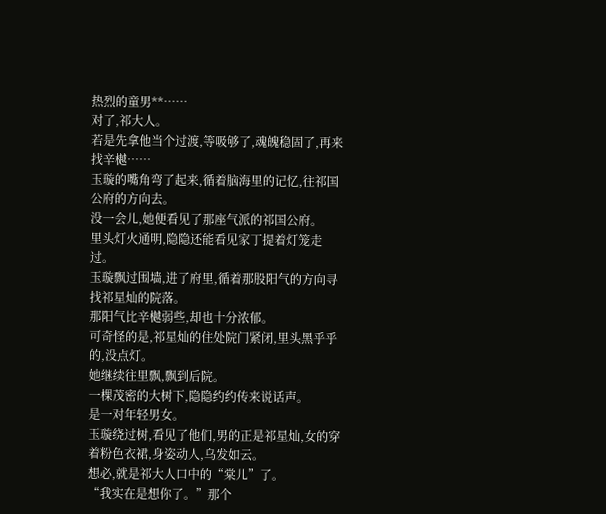热烈的童男**……
对了,祁大人。
若是先拿他当个过渡,等吸够了,魂魄稳固了,再来找辛樾……
玉璇的嘴角弯了起来,循着脑海里的记忆,往祁国公府的方向去。
没一会儿,她便看见了那座气派的祁国公府。
里头灯火通明,隐隐还能看见家丁提着灯笼走过。
玉璇飘过围墙,进了府里,循着那股阳气的方向寻找祁星灿的院落。
那阳气比辛樾弱些,却也十分浓郁。
可奇怪的是,祁星灿的住处院门紧闭,里头黑乎乎的,没点灯。
她继续往里飘,飘到后院。
一棵茂密的大树下,隐隐约约传来说话声。
是一对年轻男女。
玉璇绕过树,看见了他们,男的正是祁星灿,女的穿着粉色衣裙,身姿动人,乌发如云。
想必,就是祁大人口中的“棠儿”了。
“我实在是想你了。”那个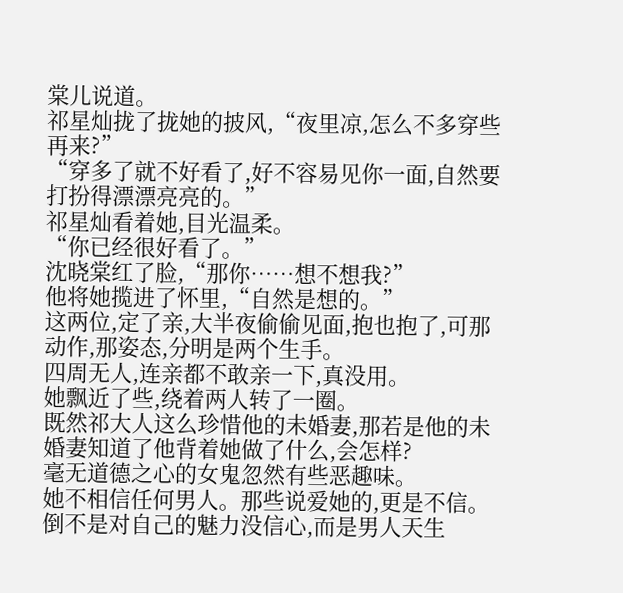棠儿说道。
祁星灿拢了拢她的披风,“夜里凉,怎么不多穿些再来?”
“穿多了就不好看了,好不容易见你一面,自然要打扮得漂漂亮亮的。”
祁星灿看着她,目光温柔。
“你已经很好看了。”
沈晓棠红了脸,“那你……想不想我?”
他将她揽进了怀里,“自然是想的。”
这两位,定了亲,大半夜偷偷见面,抱也抱了,可那动作,那姿态,分明是两个生手。
四周无人,连亲都不敢亲一下,真没用。
她飘近了些,绕着两人转了一圈。
既然祁大人这么珍惜他的未婚妻,那若是他的未婚妻知道了他背着她做了什么,会怎样?
毫无道德之心的女鬼忽然有些恶趣味。
她不相信任何男人。那些说爱她的,更是不信。
倒不是对自己的魅力没信心,而是男人天生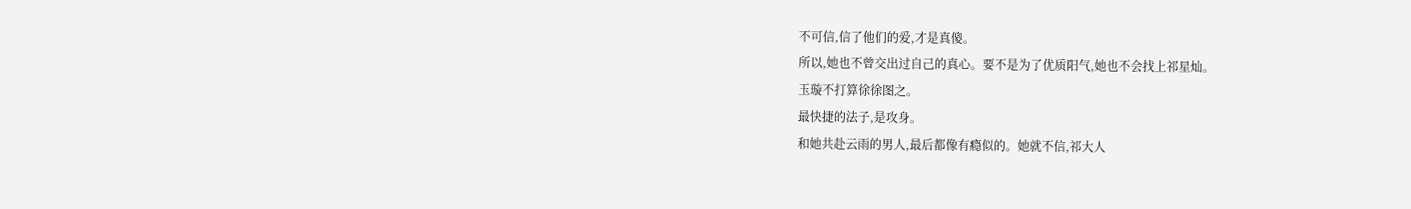不可信,信了他们的爱,才是真傻。
所以,她也不曾交出过自己的真心。要不是为了优质阳气,她也不会找上祁星灿。
玉璇不打算徐徐图之。
最快捷的法子,是攻身。
和她共赴云雨的男人,最后都像有瘾似的。她就不信,祁大人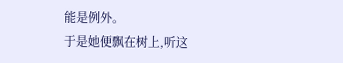能是例外。
于是她便飘在树上,听这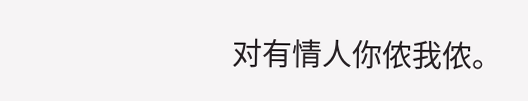对有情人你侬我侬。